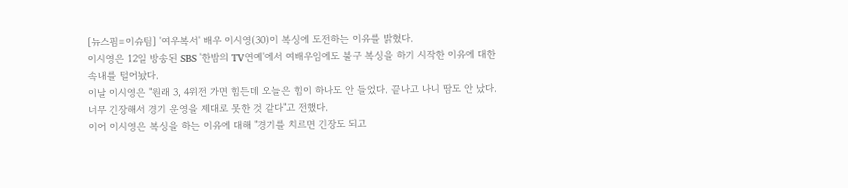[뉴스핌=이슈팀] '여우복서' 배우 이시영(30)이 복싱에 도전하는 이유를 밝혔다.
이시영은 12일 방송된 SBS '한밤의 TV연예'에서 여배우임에도 불구 복싱을 하기 시작한 이유에 대한 속내를 털어놨다.
이날 이시영은 "원래 3, 4위전 가면 힘든데 오늘은 힘이 하나도 안 들었다. 끝나고 나니 땀도 안 났다. 너무 긴장해서 경기 운영을 제대로 못한 것 같다"고 전했다.
이어 이시영은 복싱을 하는 이유에 대해 "경기를 치르면 긴장도 되고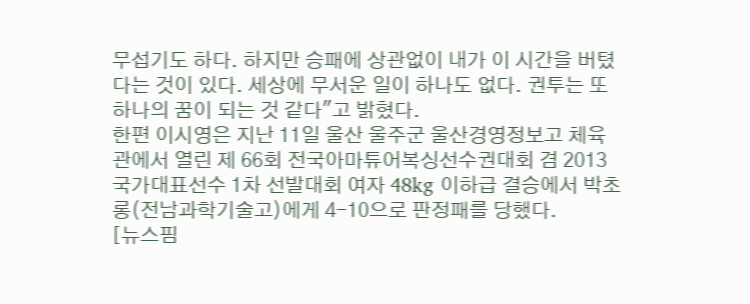무섭기도 하다. 하지만 승패에 상관없이 내가 이 시간을 버텼다는 것이 있다. 세상에 무서운 일이 하나도 없다. 권투는 또 하나의 꿈이 되는 것 같다"고 밝혔다.
한편 이시영은 지난 11일 울산 울주군 울산경영정보고 체육관에서 열린 제 66회 전국아마튜어복싱선수권대회 겸 2013 국가대표선수 1차 선발대회 여자 48kg 이하급 결승에서 박초롱(전남과학기술고)에게 4-10으로 판정패를 당했다.
[뉴스핌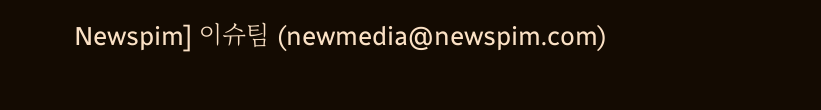Newspim] 이슈팀 (newmedia@newspim.com)